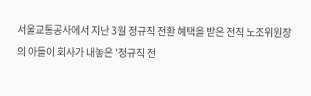서울교통공사에서 지난 3월 정규직 전환 혜택을 받은 전직 노조위원장의 아들이 회사가 내놓은 '정규직 전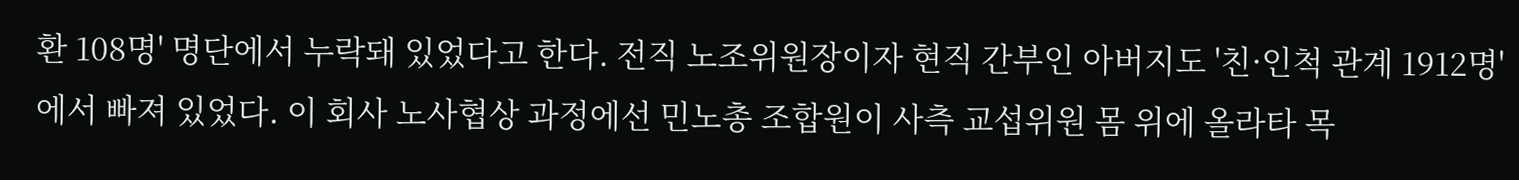환 108명' 명단에서 누락돼 있었다고 한다. 전직 노조위원장이자 현직 간부인 아버지도 '친·인척 관계 1912명'에서 빠져 있었다. 이 회사 노사협상 과정에선 민노총 조합원이 사측 교섭위원 몸 위에 올라타 목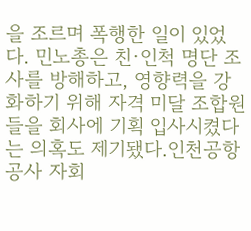을 조르며 폭행한 일이 있었다. 민노총은 친·인척 명단 조사를 방해하고, 영향력을 강화하기 위해 자격 미달 조합원들을 회사에 기획 입사시켰다는 의혹도 제기됐다.인천공항공사 자회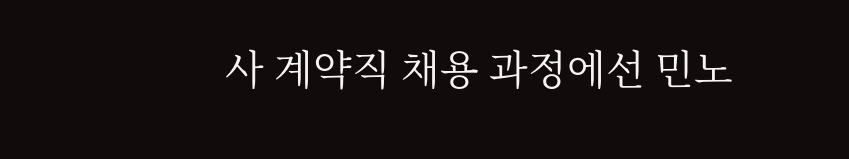사 계약직 채용 과정에선 민노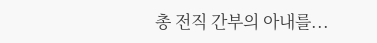총 전직 간부의 아내를...